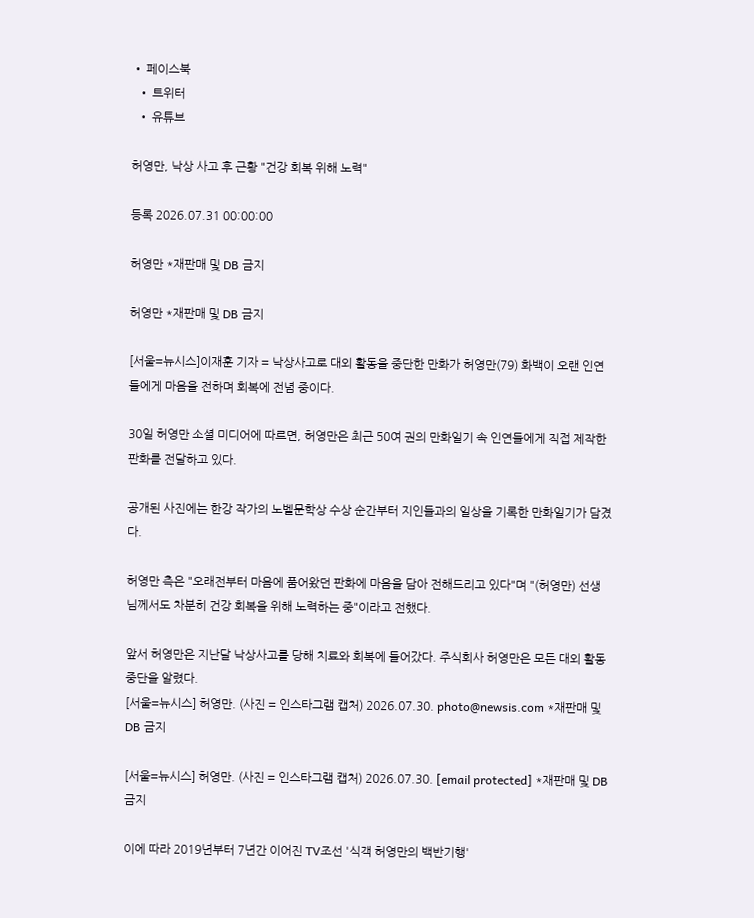• 페이스북
  • 트위터
  • 유튜브

허영만, 낙상 사고 후 근황 "건강 회복 위해 노력"

등록 2026.07.31 00:00:00

허영만 *재판매 및 DB 금지

허영만 *재판매 및 DB 금지

[서울=뉴시스]이재훈 기자 = 낙상사고로 대외 활동을 중단한 만화가 허영만(79) 화백이 오랜 인연들에게 마음을 전하며 회복에 전념 중이다.

30일 허영만 소셜 미디어에 따르면, 허영만은 최근 50여 권의 만화일기 속 인연들에게 직접 제작한 판화를 전달하고 있다.

공개된 사진에는 한강 작가의 노벨문학상 수상 순간부터 지인들과의 일상을 기록한 만화일기가 담겼다.

허영만 측은 "오래전부터 마음에 품어왔던 판화에 마음을 담아 전해드리고 있다"며 "(허영만) 선생님께서도 차분히 건강 회복을 위해 노력하는 중"이라고 전했다.

앞서 허영만은 지난달 낙상사고를 당해 치료와 회복에 들어갔다. 주식회사 허영만은 모든 대외 활동 중단을 알렸다.
[서울=뉴시스] 허영만. (사진 = 인스타그램 캡처) 2026.07.30. photo@newsis.com *재판매 및 DB 금지

[서울=뉴시스] 허영만. (사진 = 인스타그램 캡처) 2026.07.30. [email protected] *재판매 및 DB 금지

이에 따라 2019년부터 7년간 이어진 TV조선 '식객 허영만의 백반기행'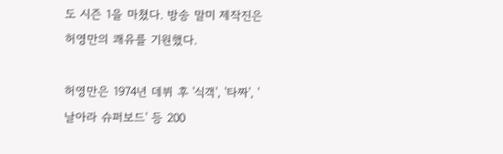도 시즌 1을 마쳤다. 방송 말미 제작진은 허영만의 쾌유를 기원했다.

허영만은 1974년 데뷔 후 '식객', '타짜', '날아라 슈퍼보드' 등 200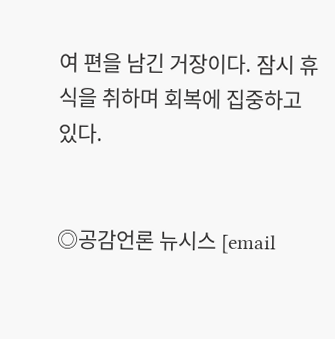여 편을 남긴 거장이다. 잠시 휴식을 취하며 회복에 집중하고 있다.


◎공감언론 뉴시스 [email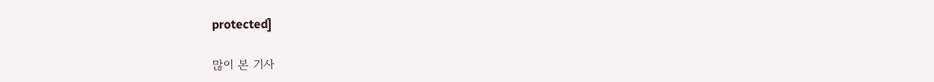protected]

많이 본 기사